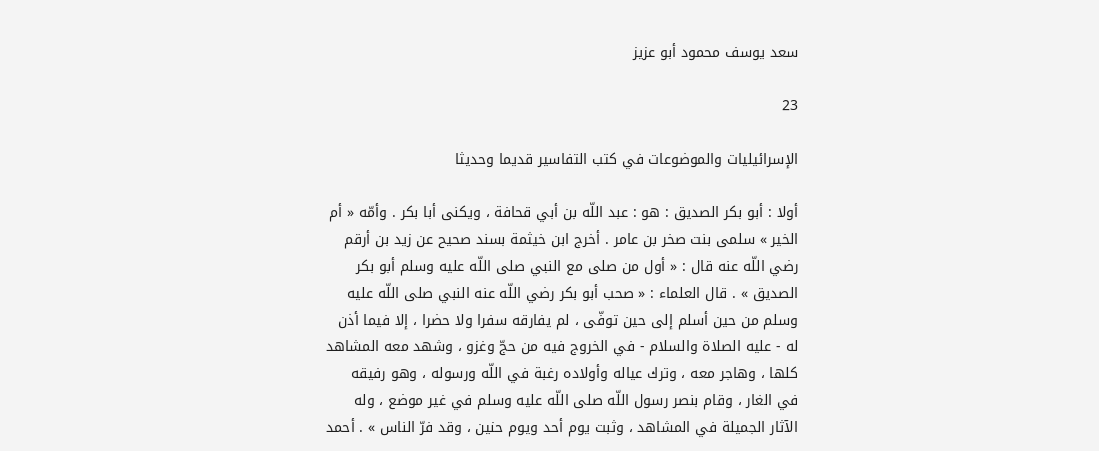سعد يوسف محمود أبو عزيز

23

الإسرائيليات والموضوعات في كتب التفاسير قديما وحديثا

أولا : أبو بكر الصديق : هو : عبد اللّه بن أبي قحافة ، ويكنى أبا بكر . وأمّه « أم الخير » سلمى بنت صخر بن عامر . أخرج ابن خيثمة بسند صحيح عن زيد بن أرقم رضي اللّه عنه قال : « أول من صلى مع النبي صلى اللّه عليه وسلم أبو بكر الصديق » . قال العلماء : « صحب أبو بكر رضي اللّه عنه النبي صلى اللّه عليه وسلم من حين أسلم إلى حين توفّى ، لم يفارقه سفرا ولا حضرا ، إلا فيما أذن له - عليه الصلاة والسلام - في الخروج فيه من حجّ وغزو ، وشهد معه المشاهد كلها ، وهاجر معه ، وترك عياله وأولاده رغبة في اللّه ورسوله ، وهو رفيقه في الغار ، وقام بنصر رسول اللّه صلى اللّه عليه وسلم في غير موضع ، وله الآثار الجميلة في المشاهد ، وثبت يوم أحد ويوم حنين ، وقد فرّ الناس » . أحمد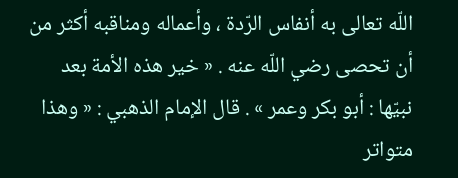اللّه تعالى به أنفاس الرّدة ، وأعماله ومناقبه أكثر من أن تحصى رضي اللّه عنه . « خير هذه الأمة بعد نبيّها : أبو بكر وعمر » . قال الإمام الذهبي : « وهذا متواتر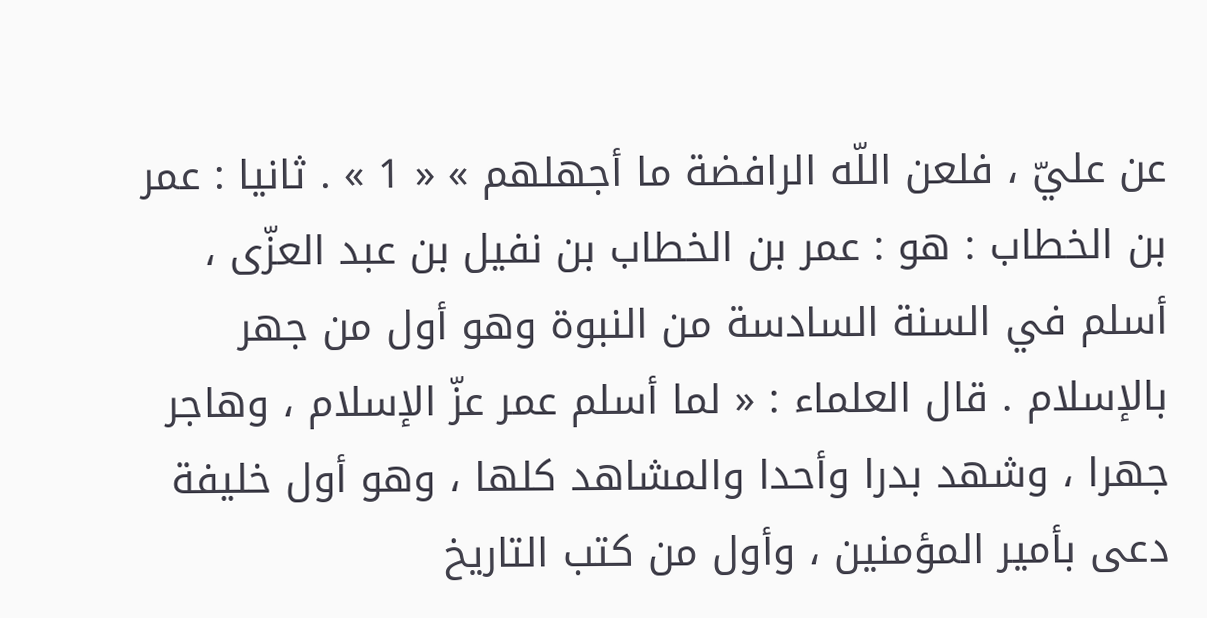عن عليّ ، فلعن اللّه الرافضة ما أجهلهم » « 1 » . ثانيا : عمر بن الخطاب : هو : عمر بن الخطاب بن نفيل بن عبد العزّى ، أسلم في السنة السادسة من النبوة وهو أول من جهر بالإسلام . قال العلماء : « لما أسلم عمر عزّ الإسلام ، وهاجر جهرا ، وشهد بدرا وأحدا والمشاهد كلها ، وهو أول خليفة دعى بأمير المؤمنين ، وأول من كتب التاريخ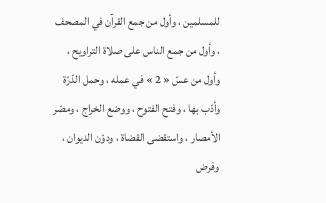للمسلمين ، وأول من جمع القرآن في المصحف ، وأول من جمع الناس على صلاة التراويح ، وأول من عسّ « 2 » في عمله ، وحمل الدّرّة وأدّب بها ، وفتح الفتوح ، ووضع الخراج ، ومصّر الأمصار ، واستقضى القضاة ، ودوّن الديوان ، وفرض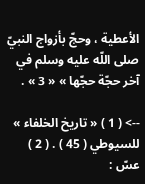الأعطية ، وحجّ بأزواج النبيّ صلى اللّه عليه وسلم في آخر حجّة حجّها » « 3 » .

--> ( 1 ) « تاريخ الخلفاء » للسيوطي ( 45 ) . ( 2 ) عسّ :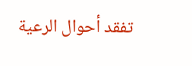تفقد أحوال الرعية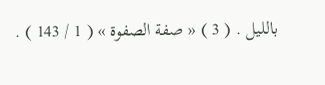بالليل . ( 3 ) « صفة الصفوة » ( 1 / 143 ) .